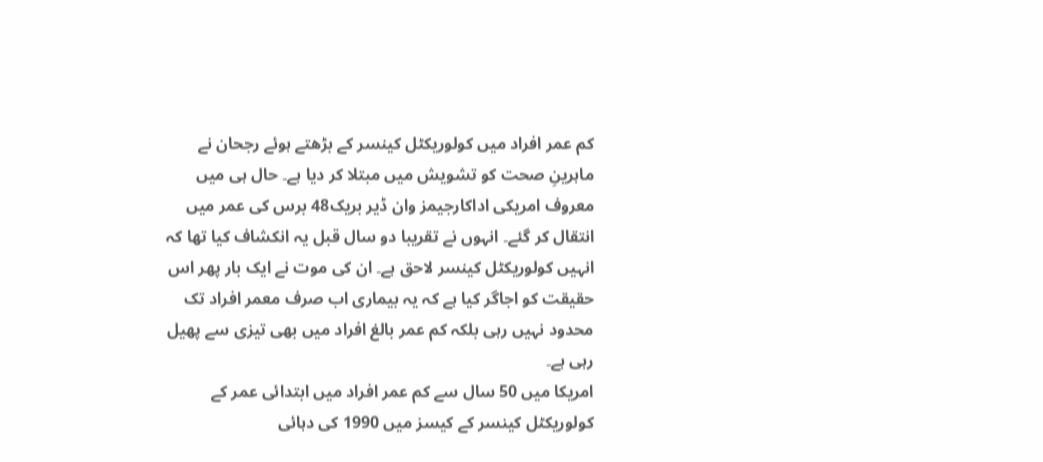کم عمر افراد میں کولوریکٹل کینسر کے بڑھتے ہوئے رجحان نے ماہرینِ صحت کو تشویش میں مبتلا کر دیا ہے۔ حال ہی میں معروف امریکی اداکارجیمز وان ڈیر بریک48 برس کی عمر میں انتقال کر گئے۔ انہوں نے تقریبا دو سال قبل یہ انکشاف کیا تھا کہ انہیں کولوریکٹل کینسر لاحق ہے۔ ان کی موت نے ایک بار پھر اس حقیقت کو اجاگر کیا ہے کہ یہ بیماری اب صرف معمر افراد تک محدود نہیں رہی بلکہ کم عمر بالغ افراد میں بھی تیزی سے پھیل رہی ہے۔
امریکا میں 50 سال سے کم عمر افراد میں ابتدائی عمر کے کولوریکٹل کینسر کے کیسز میں 1990 کی دہائی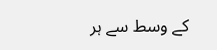کے وسط سے ہر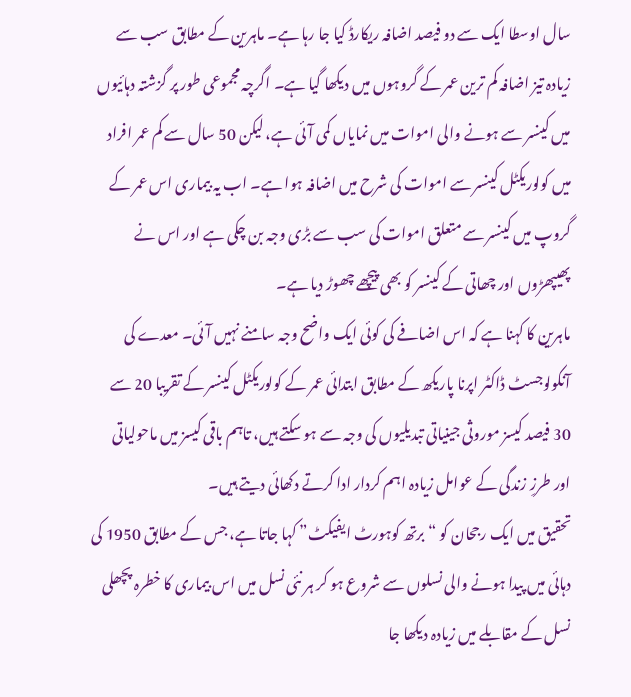سال اوسطا ایک سے دو فیصد اضافہ ریکارڈ کیا جا رہا ہے۔ ماہرین کے مطابق سب سے زیادہ تیز اضافہ کم ترین عمر کے گروہوں میں دیکھا گیا ہے۔ اگرچہ مجموعی طور پر گزشتہ دہائیوں میں کینسر سے ہونے والی اموات میں نمایاں کمی آئی ہے، لیکن 50 سال سے کم عمر افراد میں کولوریکٹل کینسر سے اموات کی شرح میں اضافہ ہوا ہے۔ اب یہ بیماری اس عمر کے گروپ میں کینسر سے متعلق اموات کی سب سے بڑی وجہ بن چکی ہے اور اس نے پھیپھڑوں اور چھاتی کے کینسر کو بھی پیچھے چھوڑ دیا ہے۔
ماہرین کا کہنا ہے کہ اس اضافے کی کوئی ایک واضح وجہ سامنے نہیں آئی۔ معدے کی آنکولوجسٹ ڈاکٹر اپرنا پاریکھ کے مطابق ابتدائی عمر کے کولوریکٹل کینسر کے تقریبا 20 سے 30 فیصد کیسز موروثی جینیاتی تبدیلیوں کی وجہ سے ہو سکتے ہیں، تاہم باقی کیسز میں ماحولیاتی اور طرزِ زندگی کے عوامل زیادہ اہم کردار ادا کرتے دکھائی دیتے ہیں۔
تحقیق میں ایک رجحان کو “برتھ کوہورٹ ایفیکٹ” کہا جاتا ہے، جس کے مطابق 1950 کی دہائی میں پیدا ہونے والی نسلوں سے شروع ہو کر ہر نئی نسل میں اس بیماری کا خطرہ پچھلی نسل کے مقابلے میں زیادہ دیکھا جا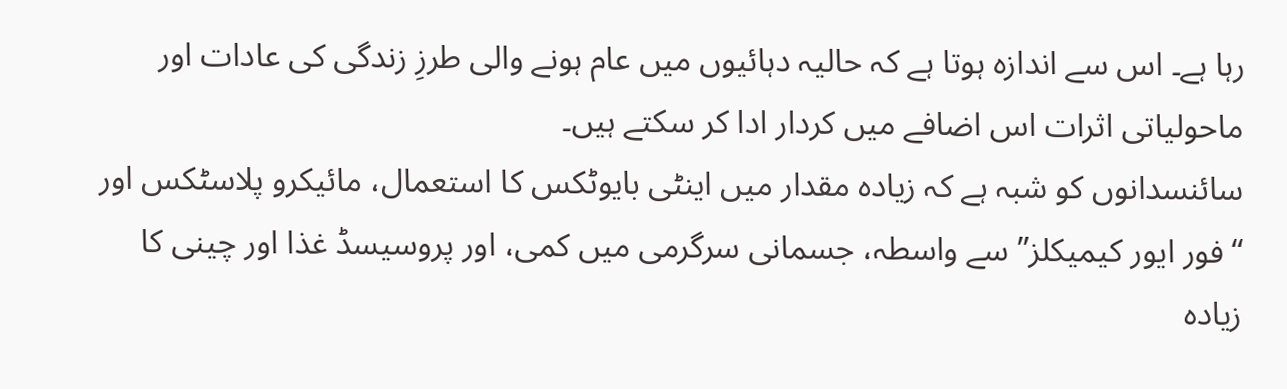رہا ہے۔ اس سے اندازہ ہوتا ہے کہ حالیہ دہائیوں میں عام ہونے والی طرزِ زندگی کی عادات اور ماحولیاتی اثرات اس اضافے میں کردار ادا کر سکتے ہیں۔
سائنسدانوں کو شبہ ہے کہ زیادہ مقدار میں اینٹی بایوٹکس کا استعمال، مائیکرو پلاسٹکس اور “فور ایور کیمیکلز” سے واسطہ، جسمانی سرگرمی میں کمی، اور پروسیسڈ غذا اور چینی کا زیادہ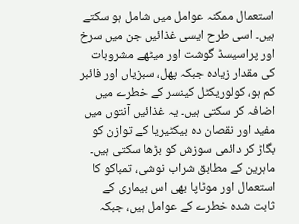استعمال ممکنہ عوامل میں شامل ہو سکتے ہیں۔ اسی طرح ایسی غذائیں جن میں سرخ اور پراسیسڈ گوشت اور میٹھے مشروبات کی مقدار زیادہ جبکہ پھل، سبزیاں اور فائبر کم ہو، کولوریکٹل کینسر کے خطرے میں اضافہ کر سکتی ہیں۔ یہ غذائیں آنتوں میں مفید اور نقصان دہ بیکٹیریا کے توازن کو بگاڑ کر دائمی سوزش کو بڑھا سکتی ہیں۔
ماہرین کے مطابق شراب نوشی، تمباکو کا استعمال اور موٹاپا بھی اس بیماری کے ثابت شدہ خطرے کے عوامل ہیں، جبکہ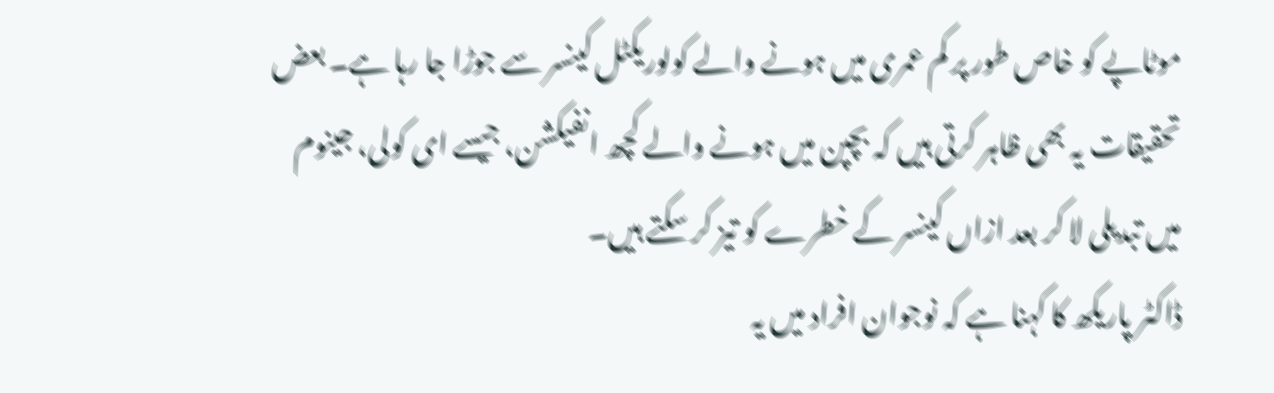موٹاپے کو خاص طور پر کم عمری میں ہونے والے کولوریکٹل کینسر سے جوڑا جا رہا ہے۔ بعض تحقیقات یہ بھی ظاہر کرتی ہیں کہ بچپن میں ہونے والے کچھ انفیکشن، جیسے ای کولی، جینوم میں تبدیلی لا کر بعد ازاں کینسر کے خطرے کو تیز کر سکتے ہیں۔
ڈاکٹر پاریکھ کا کہنا ہے کہ نوجوان افراد میں یہ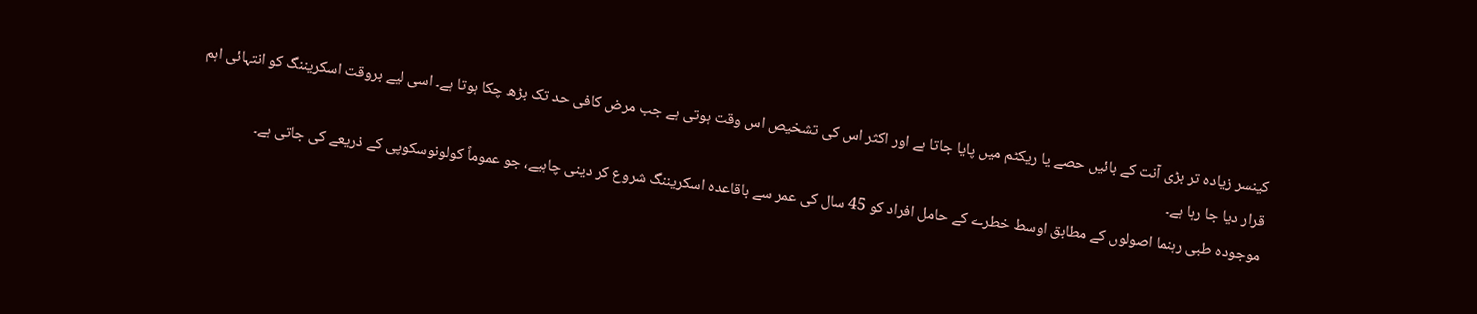کینسر زیادہ تر بڑی آنت کے بائیں حصے یا ریکٹم میں پایا جاتا ہے اور اکثر اس کی تشخیص اس وقت ہوتی ہے جب مرض کافی حد تک بڑھ چکا ہوتا ہے۔ اسی لیے بروقت اسکریننگ کو انتہائی اہم قرار دیا جا رہا ہے۔
موجودہ طبی رہنما اصولوں کے مطابق اوسط خطرے کے حامل افراد کو 45 سال کی عمر سے باقاعدہ اسکریننگ شروع کر دینی چاہیے، جو عموماً کولونوسکوپی کے ذریعے کی جاتی ہے۔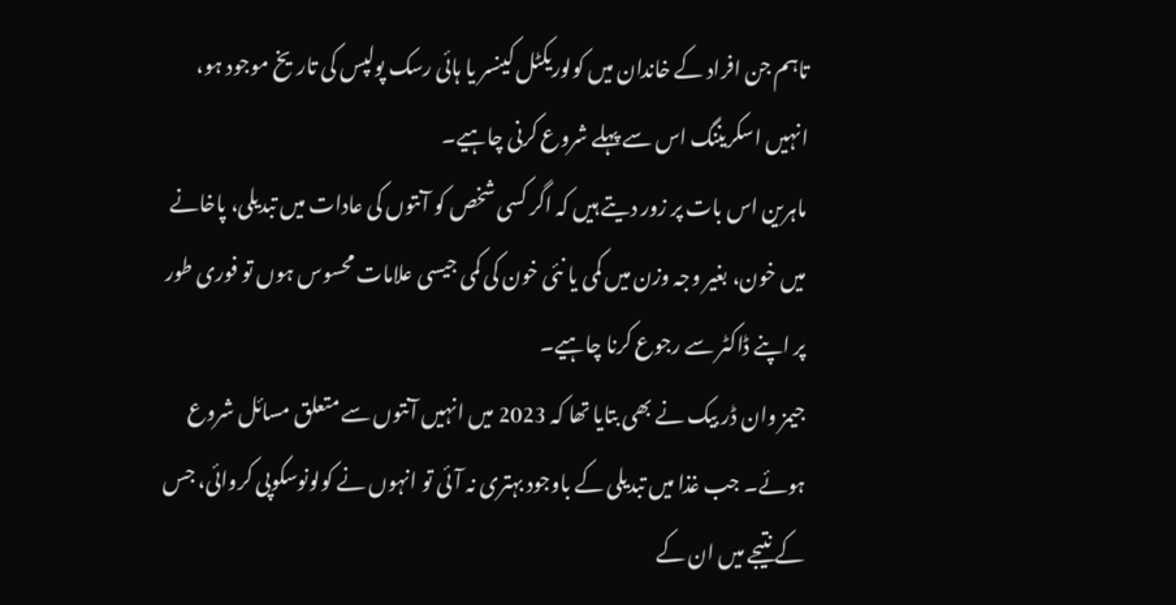تاہم جن افراد کے خاندان میں کولوریکٹل کینسر یا ہائی رسک پولپس کی تاریخ موجود ہو، انہیں اسکریننگ اس سے پہلے شروع کرنی چاہیے۔
ماہرین اس بات پر زور دیتے ہیں کہ اگر کسی شخص کو آنتوں کی عادات میں تبدیلی، پاخانے میں خون، بغیر وجہ وزن میں کمی یا نئی خون کی کمی جیسی علامات محسوس ہوں تو فوری طور پر اپنے ڈاکٹر سے رجوع کرنا چاہیے۔
جیمز وان ڈر بیک نے بھی بتایا تھا کہ 2023 میں انہیں آنتوں سے متعلق مسائل شروع ہوئے۔ جب غذا میں تبدیلی کے باوجود بہتری نہ آئی تو انہوں نے کولونوسکوپی کروائی، جس کے نتیجے میں ان کے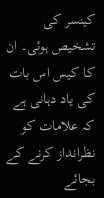کینسر کی تشخیص ہوئی۔ ان کا کیس اس بات کی یاد دہانی ہے کہ علامات کو نظرانداز کرنے کے بجائے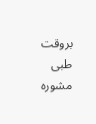بروقت طبی مشورہ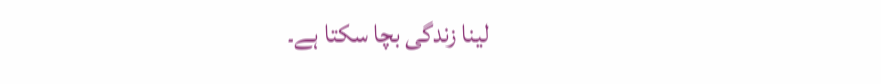لینا زندگی بچا سکتا ہے۔